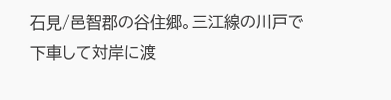石見/邑智郡の谷住郷。三江線の川戸で下車して対岸に渡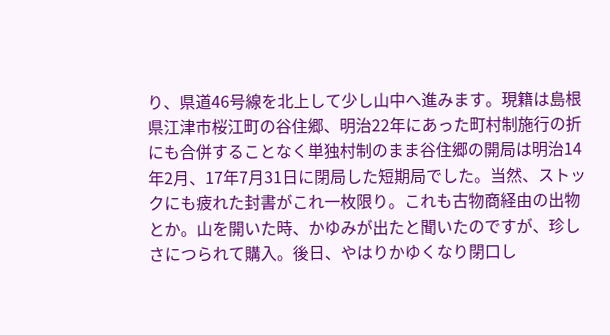り、県道46号線を北上して少し山中へ進みます。現籍は島根県江津市桜江町の谷住郷、明治22年にあった町村制施行の折にも合併することなく単独村制のまま谷住郷の開局は明治14年2月、17年7月31日に閉局した短期局でした。当然、ストックにも疲れた封書がこれ一枚限り。これも古物商経由の出物とか。山を開いた時、かゆみが出たと聞いたのですが、珍しさにつられて購入。後日、やはりかゆくなり閉口し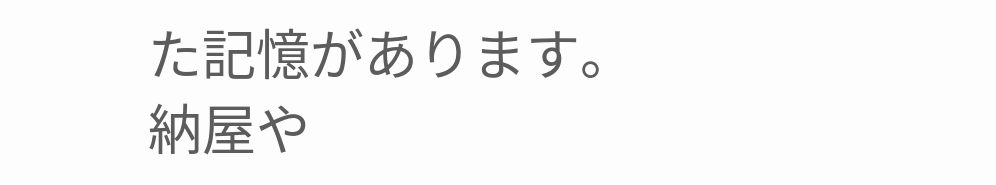た記憶があります。
納屋や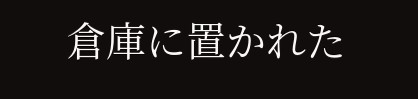倉庫に置かれた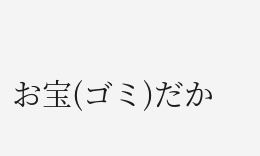お宝(ゴミ)だか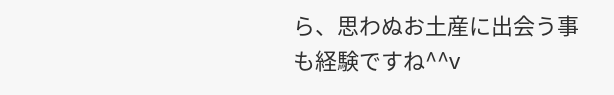ら、思わぬお土産に出会う事も経験ですね^^v